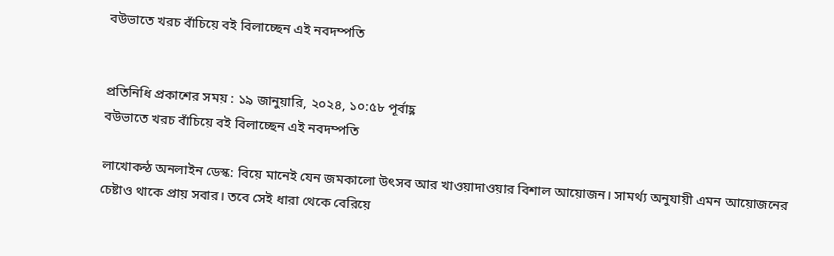বউভাতে খরচ বাঁচিয়ে বই বিলাচ্ছেন এই নবদম্পতি


প্রতিনিধি প্রকাশের সময় : ১৯ জানুয়ারি, ২০২৪, ১০:৫৮ পূর্বাহ্ণ
বউভাতে খরচ বাঁচিয়ে বই বিলাচ্ছেন এই নবদম্পতি

লাখোকন্ঠ অনলাইন ডেস্ক: বিয়ে মানেই যেন জমকালো উৎসব আর খাওয়াদাওয়ার বিশাল আয়োজন। সামর্থ্য অনুযায়ী এমন আয়োজনের চেষ্টাও থাকে প্রায় সবার। তবে সেই ধারা থেকে বেরিয়ে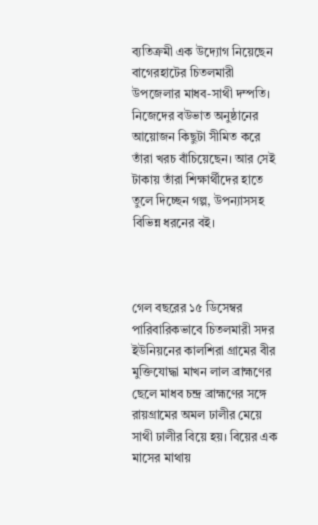ব্যতিক্রমী এক উদ্যোগ নিয়েছেন বাগেরহাটের চিতলমারী উপজেলার মাধব-সাথী দম্পতি। নিজেদের বউভাত অনুষ্ঠানের আয়োজন কিছুটা সীমিত করে তাঁরা খরচ বাঁচিয়েছেন। আর সেই টাকায় তাঁরা শিক্ষার্থীদের হাতে তুলে দিচ্ছেন গল্প, উপন্যাসসহ বিভিন্ন ধরনের বই।



গেল বছরের ১৫ ডিসেম্বর পারিবারিকভাবে চিতলমারী সদর ইউনিয়নের কালশিরা গ্রামের বীর মুক্তিযোদ্ধা মাখন লাল ব্রাহ্মণের ছেলে মাধব চন্দ্র ব্রাহ্মণের সঙ্গে রায়গ্রামের অমল ঢালীর মেয়ে সাথী ঢালীর বিয়ে হয়। বিয়ের এক মাসের মাথায়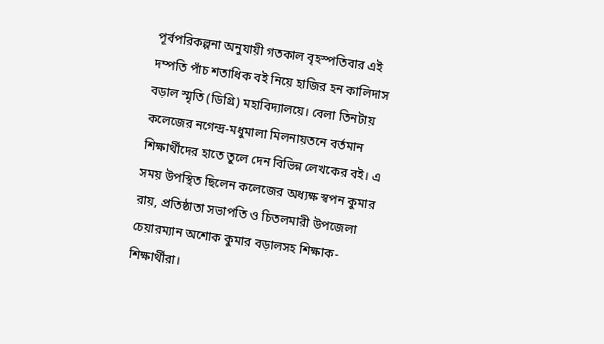পূর্বপরিকল্পনা অনুযায়ী গতকাল বৃহস্পতিবার এই দম্পতি পাঁচ শতাধিক বই নিয়ে হাজির হন কালিদাস বড়াল স্মৃতি (ডিগ্রি) মহাবিদ্যালয়ে। বেলা তিনটায় কলেজের নগেন্দ্র-মধুমালা মিলনায়তনে বর্তমান শিক্ষার্থীদের হাতে তুলে দেন বিভিন্ন লেখকের বই। এ সময় উপস্থিত ছিলেন কলেজের অধ্যক্ষ স্বপন কুমার রায়, প্রতিষ্ঠাতা সভাপতি ও চিতলমারী উপজেলা চেয়ারম্যান অশোক কুমার বড়ালসহ শিক্ষাক-শিক্ষার্থীরা।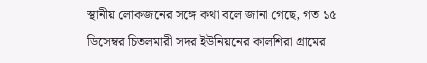স্থানীয় লোকজনের সঙ্গে কথা বলে জানা গেছে, গত ১৫ ডিসেম্বর চিতলমারী সদর ইউনিয়নের কালশিরা গ্রামের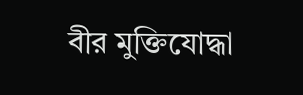বীর মুক্তিযোদ্ধা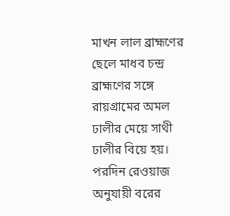মাখন লাল ব্রাহ্মণের ছেলে মাধব চন্দ্র ব্রাহ্মণের সঙ্গে রায়গ্রামের অমল ঢালীর মেয়ে সাথী ঢালীর বিয়ে হয়। পরদিন রেওয়াজ অনুযায়ী বরের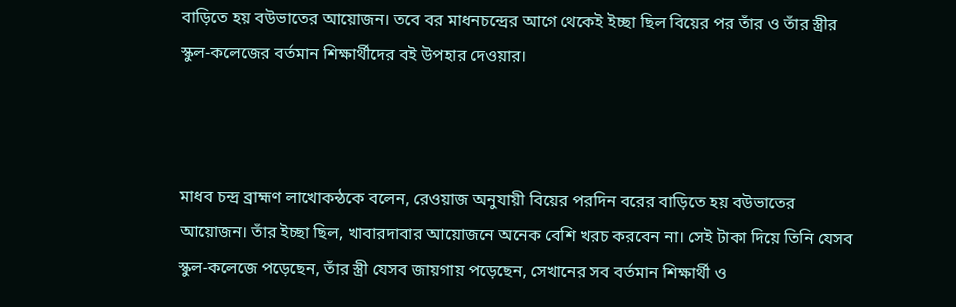বাড়িতে হয় বউভাতের আয়োজন। তবে বর মাধনচন্দ্রের আগে থেকেই ইচ্ছা ছিল বিয়ের পর তাঁর ও তাঁর স্ত্রীর স্কুল-কলেজের বর্তমান শিক্ষার্থীদের বই উপহার দেওয়ার।



মাধব চন্দ্র ব্রাহ্মণ লাখোকন্ঠকে বলেন, রেওয়াজ অনুযায়ী বিয়ের পরদিন বরের বাড়িতে হয় বউভাতের আয়োজন। তাঁর ইচ্ছা ছিল, খাবারদাবার আয়োজনে অনেক বেশি খরচ করবেন না। সেই টাকা দিয়ে তিনি যেসব স্কুল-কলেজে পড়েছেন, তাঁর স্ত্রী যেসব জায়গায় পড়েছেন, সেখানের সব বর্তমান শিক্ষার্থী ও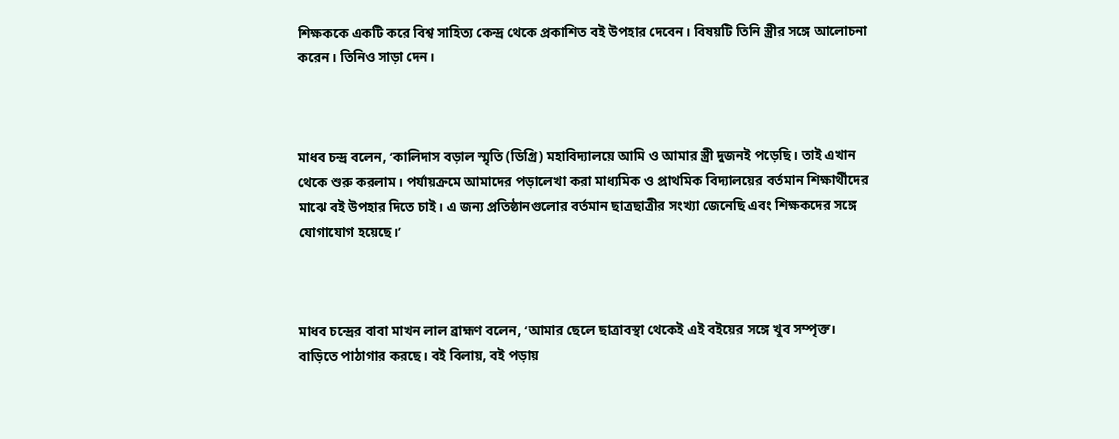শিক্ষককে একটি করে বিশ্ব সাহিত্য কেন্দ্র থেকে প্রকাশিত বই উপহার দেবেন। বিষয়টি তিনি স্ত্রীর সঙ্গে আলোচনা করেন। তিনিও সাড়া দেন।



মাধব চন্দ্র বলেন, ‘কালিদাস বড়াল স্মৃতি (ডিগ্রি) মহাবিদ্যালয়ে আমি ও আমার স্ত্রী দুজনই পড়েছি। তাই এখান থেকে শুরু করলাম। পর্যায়ক্রমে আমাদের পড়ালেখা করা মাধ্যমিক ও প্রাথমিক বিদ্যালয়ের বর্তমান শিক্ষার্থীদের মাঝে বই উপহার দিতে চাই। এ জন্য প্রতিষ্ঠানগুলোর বর্তমান ছাত্রছাত্রীর সংখ্যা জেনেছি এবং শিক্ষকদের সঙ্গে যোগাযোগ হয়েছে।’



মাধব চন্দ্রের বাবা মাখন লাল ব্রাহ্মণ বলেন, ‘আমার ছেলে ছাত্রাবস্থা থেকেই এই বইয়ের সঙ্গে খুব সম্পৃক্ত। বাড়িতে পাঠাগার করছে। বই বিলায়, বই পড়ায়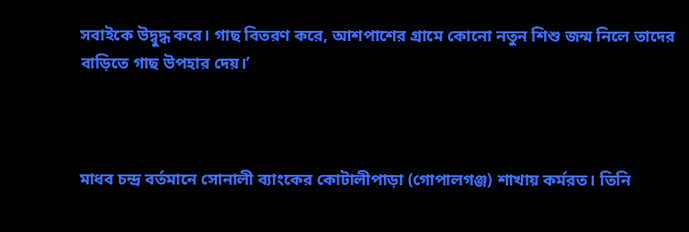সবাইকে উদ্বুদ্ধ করে। গাছ বিতরণ করে, আশপাশের গ্রামে কোনো নতুন শিশু জন্ম নিলে তাদের বাড়িতে গাছ উপহার দেয়।’



মাধব চন্দ্র বর্তমানে সোনালী ব্যাংকের কোটালীপাড়া (গোপালগঞ্জ) শাখায় কর্মরত। তিনি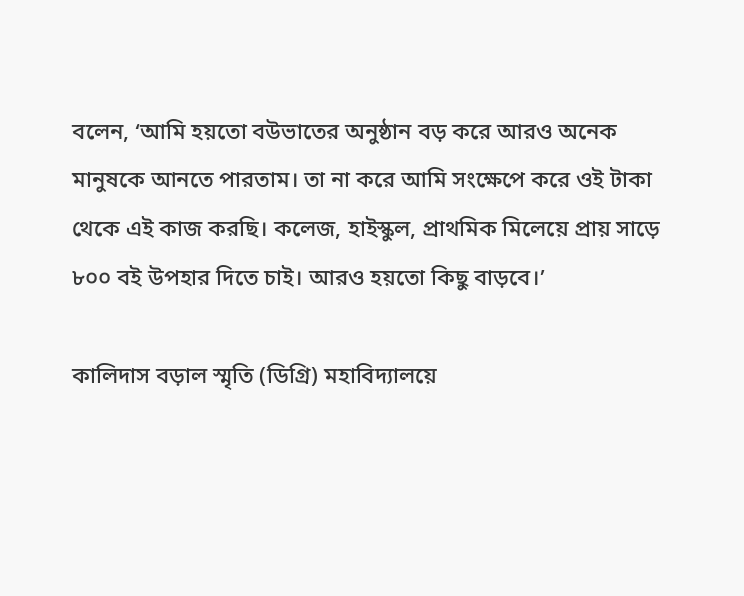বলেন, ‘আমি হয়তো বউভাতের অনুষ্ঠান বড় করে আরও অনেক মানুষকে আনতে পারতাম। তা না করে আমি সংক্ষেপে করে ওই টাকা থেকে এই কাজ করছি। কলেজ, হাইস্কুল, প্রাথমিক মিলেয়ে প্রায় সাড়ে ৮০০ বই উপহার দিতে চাই। আরও হয়তো কিছু বাড়বে।’

কালিদাস বড়াল স্মৃতি (ডিগ্রি) মহাবিদ্যালয়ে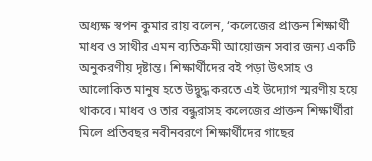অধ্যক্ষ স্বপন কুমার রায় বলেন, ‘কলেজের প্রাক্তন শিক্ষার্থী মাধব ও সাথীর এমন ব্যতিক্রমী আয়োজন সবার জন্য একটি অনুকরণীয় দৃষ্টান্ত। শিক্ষার্থীদের বই পড়া উৎসাহ ও আলোকিত মানুষ হতে উদ্বুদ্ধ করতে এই উদ্যোগ স্মরণীয় হয়ে থাকবে। মাধব ও তার বন্ধুরাসহ কলেজের প্রাক্তন শিক্ষার্থীরা মিলে প্রতিবছর নবীনবরণে শিক্ষার্থীদের গাছের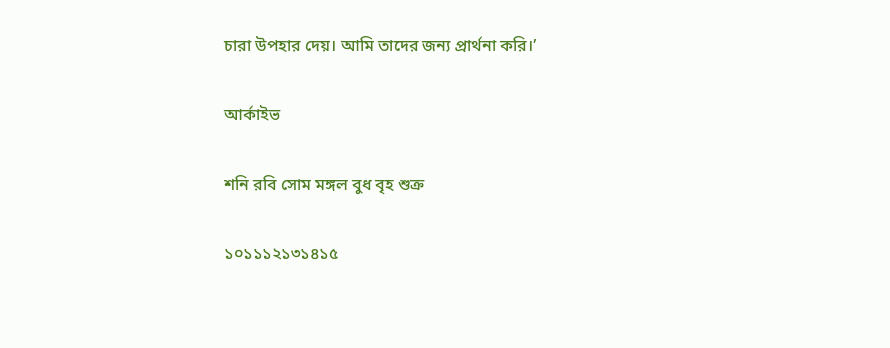চারা উপহার দেয়। আমি তাদের জন্য প্রার্থনা করি।’

আর্কাইভ

শনি রবি সোম মঙ্গল বুধ বৃহ শুক্র

১০১১১২১৩১৪১৫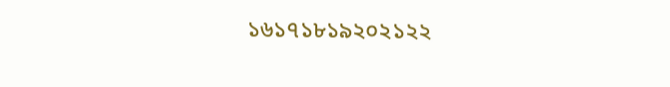১৬১৭১৮১৯২০২১২২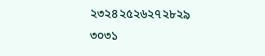২৩২৪২৫২৬২৭২৮২৯
৩০৩১